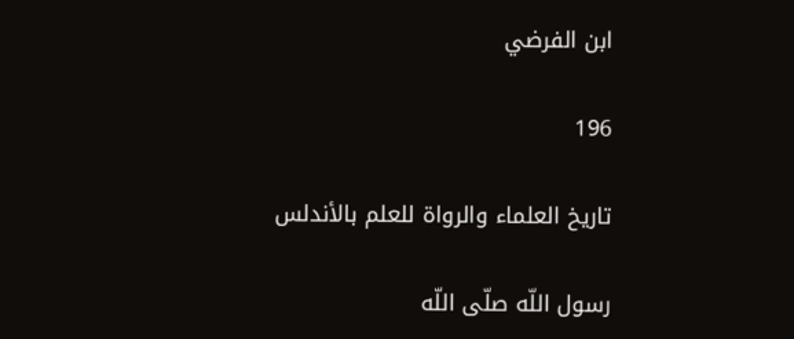ابن الفرضي

196

تاريخ العلماء والرواة للعلم بالأندلس

رسول اللّه صلّى اللّه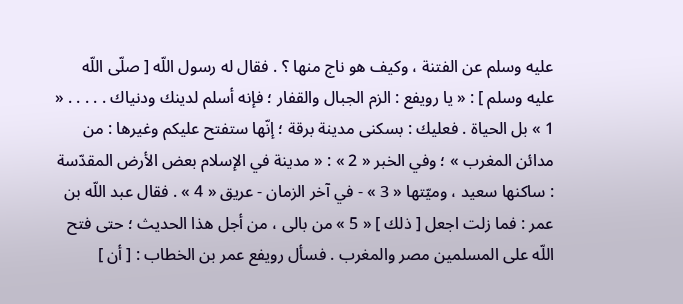عليه وسلم عن الفتنة ، وكيف هو ناج منها ؟ . فقال له رسول اللّه [ صلّى اللّه عليه وسلم ] : « يا رويفع : الزم الجبال والقفار ؛ فإنه أسلم لدينك ودنياك . . . . . « 1 » بل الحياة . فعليك : بسكنى مدينة برقة ؛ إنّها ستفتح عليكم وغيرها : من مدائن المغرب » ؛ وفي الخبر « 2 » : « مدينة في الإسلام بعض الأرض المقدّسة : ساكنها سعيد ، وميّتها « 3 » - في آخر الزمان - عريق « 4 » . فقال عبد اللّه بن عمر : فما زلت اجعل [ ذلك ] « 5 » من بالى ، من أجل هذا الحديث ؛ حتى فتح اللّه على المسلمين مصر والمغرب . فسأل رويفع عمر بن الخطاب : [ أن ]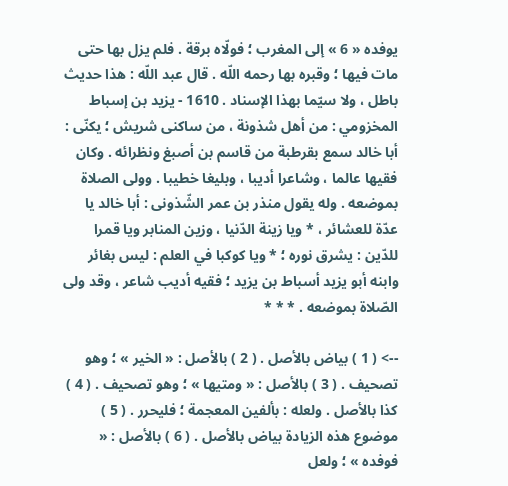يوفده « 6 » إلى المغرب ؛ فولّاه برقة . فلم يزل بها حتى مات فيها ؛ وقبره بها رحمه اللّه . قال عبد اللّه : هذا حديث باطل ، ولا سيّما بهذا الإسناد . 1610 - يزيد بن إسباط المخزومي : من أهل شذونة ، من ساكنى شريش ؛ يكنّى : أبا خالد سمع بقرطبة من قاسم بن أصبغ ونظرائه . وكان فقيها عالما ، وشاعرا أديبا ، وبليغا خطيبا . وولى الصلاة بموضعه . وله يقول منذر بن عمر الشّذونى : أبا خالد يا عدّة للعشائر ، * ويا زينة الدّنيا ، وزين المنابر ويا قمرا للدّين : يشرق نوره ؛ * ويا كوكبا في العلم : ليس بغائر وابنه أبو يزيد أسباط بن يزيد ؛ فقيه أديب شاعر ، وقد ولى الصّلاة بموضعه . * * *

--> ( 1 ) بياض بالأصل . ( 2 ) بالأصل : « الخير » ؛ وهو تصحيف . ( 3 ) بالأصل : « ومتيها » ؛ وهو تصحيف . ( 4 ) كذا بالأصل . ولعله : بألفين المعجمة ؛ فليحرر . ( 5 ) موضوع هذه الزيادة بياض بالأصل . ( 6 ) بالأصل : « فوفده » ؛ ولعل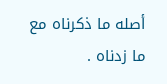أصله ما ذكرناه مع ما زدناه .